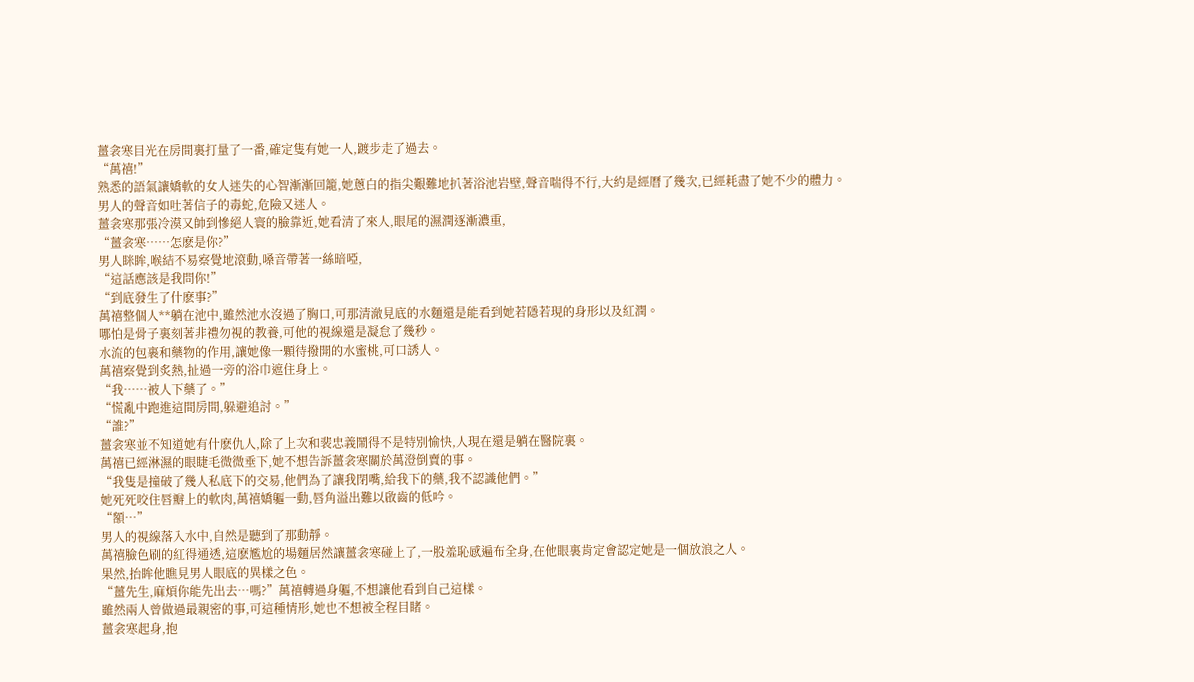薑衾寒目光在房間裏打量了一番,確定隻有她一人,踱步走了過去。
“萬禧!”
熟悉的語氣讓嬌軟的女人迷失的心智漸漸回籠,她蔥白的指尖艱難地扒著浴池岩壁,聲音喘得不行,大約是經曆了幾次,已經耗盡了她不少的體力。
男人的聲音如吐著信子的毒蛇,危險又迷人。
薑衾寒那張冷漠又帥到慘絕人寰的臉靠近,她看清了來人,眼尾的濕潤逐漸濃重,
“薑衾寒……怎麽是你?”
男人眯眸,喉結不易察覺地滾動,嗓音帶著一絲暗啞,
“這話應該是我問你!”
“到底發生了什麽事?”
萬禧整個人**躺在池中,雖然池水沒過了胸口,可那清澈見底的水麵還是能看到她若隱若現的身形以及紅潤。
哪怕是骨子裏刻著非禮勿視的教養,可他的視線還是凝怠了幾秒。
水流的包裹和藥物的作用,讓她像一顆待撥開的水蜜桃,可口誘人。
萬禧察覺到炙熱,扯過一旁的浴巾遮住身上。
“我……被人下藥了。”
“慌亂中跑進這間房間,躲避追討。”
“誰?”
薑衾寒並不知道她有什麽仇人,除了上次和裴忠義鬧得不是特別愉快,人現在還是躺在醫院裏。
萬禧已經淋濕的眼睫毛微微垂下,她不想告訴薑衾寒關於萬澄倒賣的事。
“我隻是撞破了幾人私底下的交易,他們為了讓我閉嘴,給我下的藥,我不認識他們。”
她死死咬住唇瓣上的軟肉,萬禧嬌軀一動,唇角溢出難以啟齒的低吟。
“額…”
男人的視線落入水中,自然是聽到了那動靜。
萬禧臉色刷的紅得通透,這麽尷尬的場麵居然讓薑衾寒碰上了,一股羞恥感遍布全身,在他眼裏肯定會認定她是一個放浪之人。
果然,抬眸他瞧見男人眼底的異樣之色。
“薑先生,麻煩你能先出去…嗎?”萬禧轉過身軀,不想讓他看到自己這樣。
雖然兩人曾做過最親密的事,可這種情形,她也不想被全程目睹。
薑衾寒起身,抱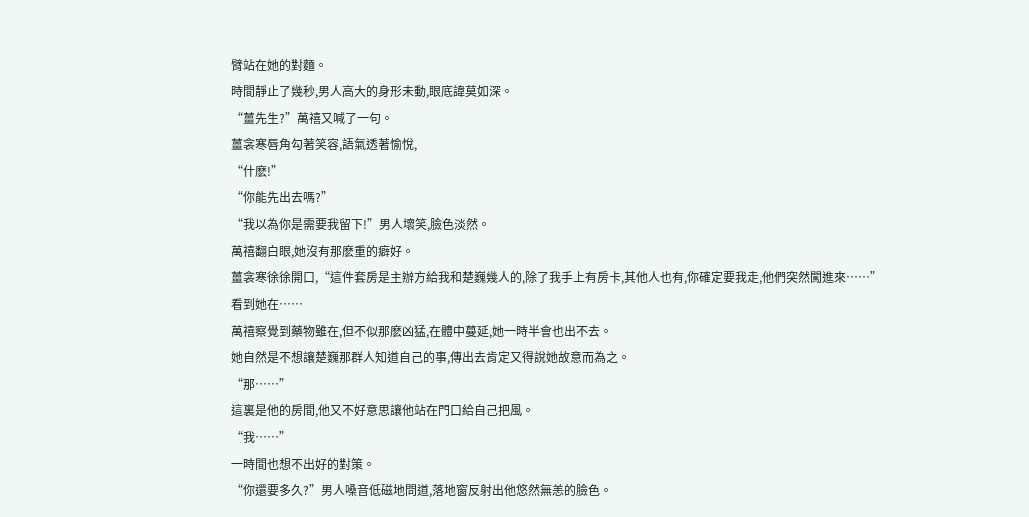臂站在她的對麵。
時間靜止了幾秒,男人高大的身形未動,眼底諱莫如深。
“薑先生?”萬禧又喊了一句。
薑衾寒唇角勾著笑容,語氣透著愉悅,
“什麽!”
“你能先出去嗎?”
“我以為你是需要我留下!”男人壞笑,臉色淡然。
萬禧翻白眼,她沒有那麽重的癖好。
薑衾寒徐徐開口,“這件套房是主辦方給我和楚巍幾人的,除了我手上有房卡,其他人也有,你確定要我走,他們突然闖進來……”
看到她在……
萬禧察覺到藥物雖在,但不似那麽凶猛,在體中蔓延,她一時半會也出不去。
她自然是不想讓楚巍那群人知道自己的事,傳出去肯定又得說她故意而為之。
“那……”
這裏是他的房間,他又不好意思讓他站在門口給自己把風。
“我……”
一時間也想不出好的對策。
“你還要多久?”男人嗓音低磁地問道,落地窗反射出他悠然無恙的臉色。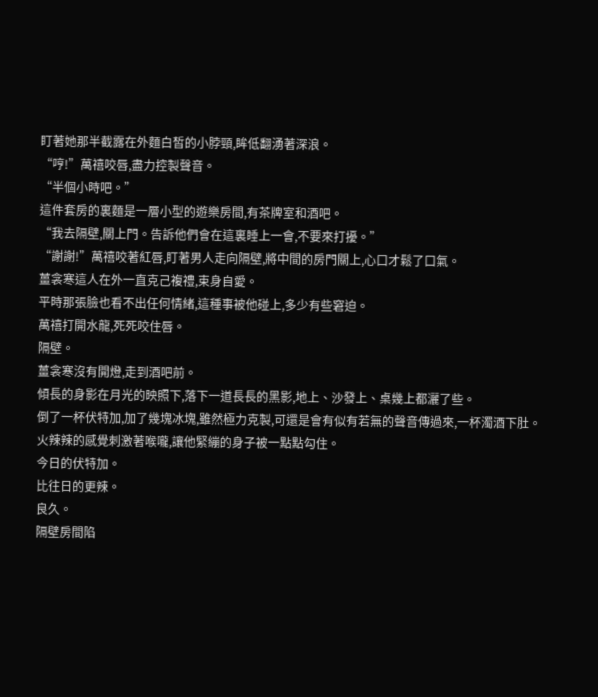盯著她那半截露在外麵白皙的小脖頸,眸低翻湧著深浪。
“哼!”萬禧咬唇,盡力控製聲音。
“半個小時吧。”
這件套房的裏麵是一層小型的遊樂房間,有茶牌室和酒吧。
“我去隔壁,關上門。告訴他們會在這裏睡上一會,不要來打擾。”
“謝謝!”萬禧咬著紅唇,盯著男人走向隔壁,將中間的房門關上,心口才鬆了口氣。
薑衾寒這人在外一直克己複禮,束身自愛。
平時那張臉也看不出任何情緒,這種事被他碰上,多少有些窘迫。
萬禧打開水龍,死死咬住唇。
隔壁。
薑衾寒沒有開燈,走到酒吧前。
傾長的身影在月光的映照下,落下一道長長的黑影,地上、沙發上、桌幾上都灑了些。
倒了一杯伏特加,加了幾塊冰塊,雖然極力克製,可還是會有似有若無的聲音傳過來,一杯濁酒下肚。
火辣辣的感覺刺激著喉嚨,讓他緊繃的身子被一點點勾住。
今日的伏特加。
比往日的更辣。
良久。
隔壁房間陷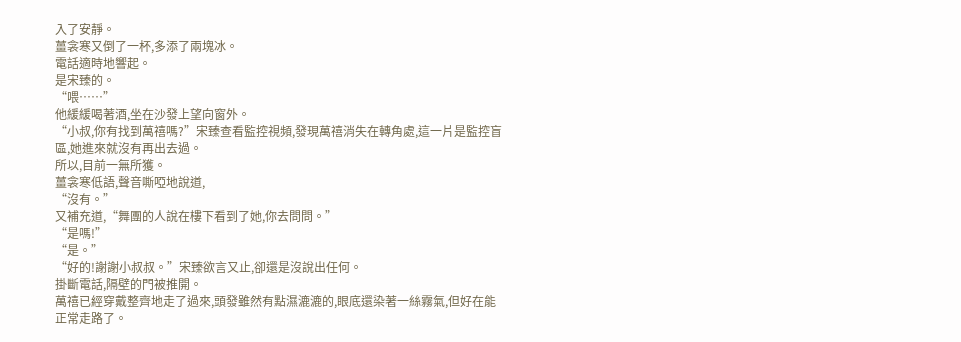入了安靜。
薑衾寒又倒了一杯,多添了兩塊冰。
電話適時地響起。
是宋臻的。
“喂……”
他緩緩喝著酒,坐在沙發上望向窗外。
“小叔,你有找到萬禧嗎?”宋臻查看監控視頻,發現萬禧消失在轉角處,這一片是監控盲區,她進來就沒有再出去過。
所以,目前一無所獲。
薑衾寒低語,聲音嘶啞地說道,
“沒有。”
又補充道,“舞團的人說在樓下看到了她,你去問問。”
“是嗎!”
“是。”
“好的!謝謝小叔叔。”宋臻欲言又止,卻還是沒說出任何。
掛斷電話,隔壁的門被推開。
萬禧已經穿戴整齊地走了過來,頭發雖然有點濕漉漉的,眼底還染著一絲霧氣,但好在能正常走路了。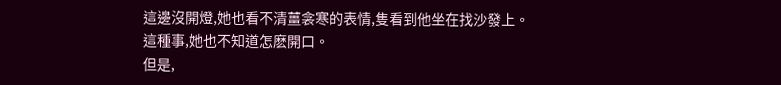這邊沒開燈,她也看不清薑衾寒的表情,隻看到他坐在找沙發上。
這種事,她也不知道怎麽開口。
但是,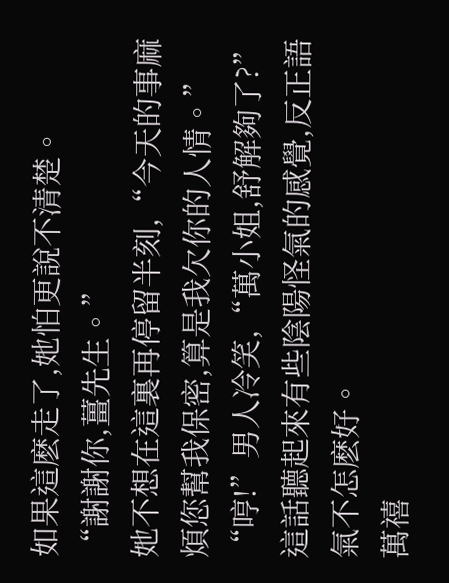如果這麽走了,她怕更說不清楚。
“謝謝你,薑先生。”
她不想在這裏再停留半刻,“今天的事麻煩您幫我保密,算是我欠你的人情。”
“哼!”男人冷笑,“萬小姐,舒解夠了?”
這話聽起來有些陰陽怪氣的感覺,反正語氣不怎麽好。
萬禧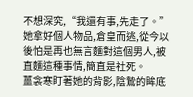不想深究,“我還有事,先走了。”
她拿好個人物品,倉皇而逃,從今以後怕是再也無言麵對這個男人,被直麵這種事情,簡直是社死。
薑衾寒盯著她的背影,陰鷙的眸底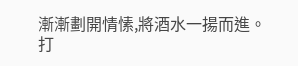漸漸劃開情愫,將酒水一揚而進。
打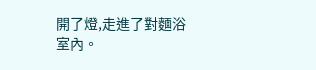開了燈,走進了對麵浴室內。